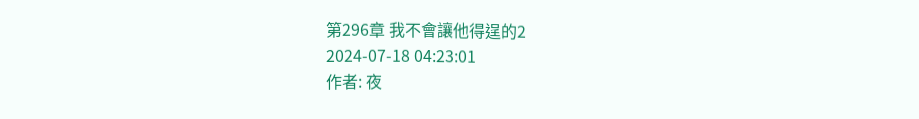第296章 我不會讓他得逞的2
2024-07-18 04:23:01
作者: 夜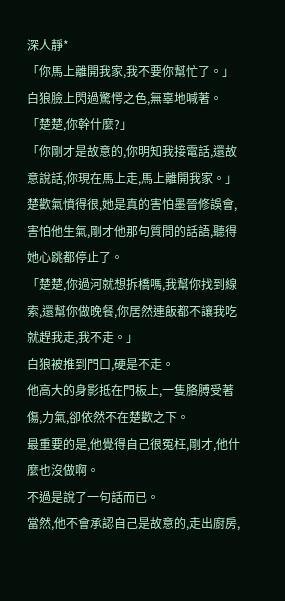深人靜*
「你馬上離開我家,我不要你幫忙了。」
白狼臉上閃過驚愕之色,無辜地喊著。
「楚楚,你幹什麼?」
「你剛才是故意的,你明知我接電話,還故意說話,你現在馬上走,馬上離開我家。」
楚歡氣憤得很,她是真的害怕墨晉修誤會,害怕他生氣,剛才他那句質問的話語,聽得她心跳都停止了。
「楚楚,你過河就想拆橋嗎,我幫你找到線索,還幫你做晚餐,你居然連飯都不讓我吃就趕我走,我不走。」
白狼被推到門口,硬是不走。
他高大的身影抵在門板上,一隻胳膊受著傷,力氣,卻依然不在楚歡之下。
最重要的是,他覺得自己很冤枉,剛才,他什麼也沒做啊。
不過是說了一句話而已。
當然,他不會承認自己是故意的,走出廚房,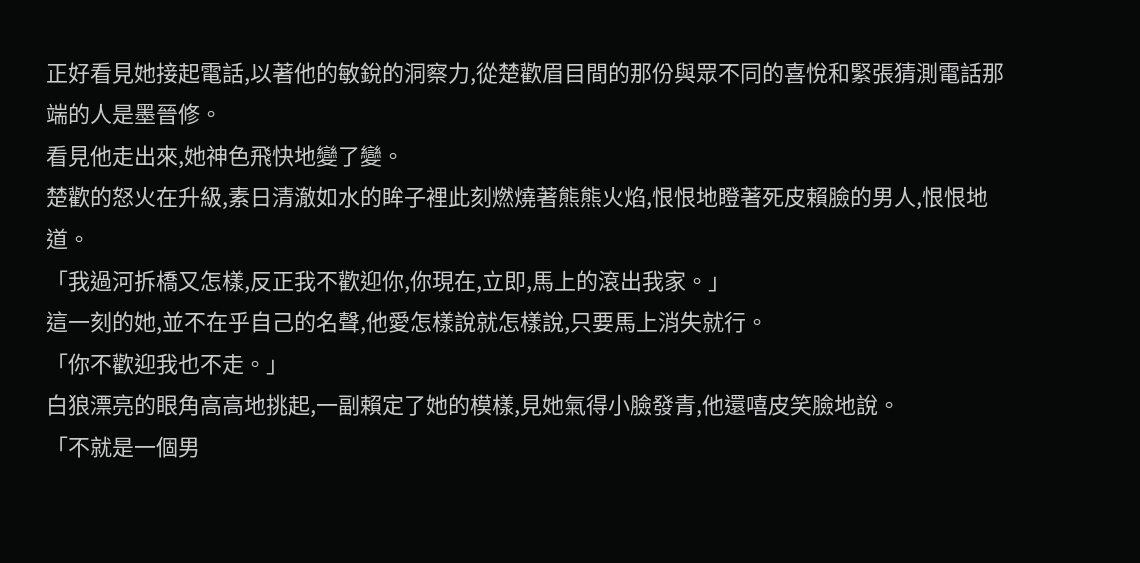正好看見她接起電話,以著他的敏銳的洞察力,從楚歡眉目間的那份與眾不同的喜悅和緊張猜測電話那端的人是墨晉修。
看見他走出來,她神色飛快地變了變。
楚歡的怒火在升級,素日清澈如水的眸子裡此刻燃燒著熊熊火焰,恨恨地瞪著死皮賴臉的男人,恨恨地道。
「我過河拆橋又怎樣,反正我不歡迎你,你現在,立即,馬上的滾出我家。」
這一刻的她,並不在乎自己的名聲,他愛怎樣說就怎樣說,只要馬上消失就行。
「你不歡迎我也不走。」
白狼漂亮的眼角高高地挑起,一副賴定了她的模樣,見她氣得小臉發青,他還嘻皮笑臉地說。
「不就是一個男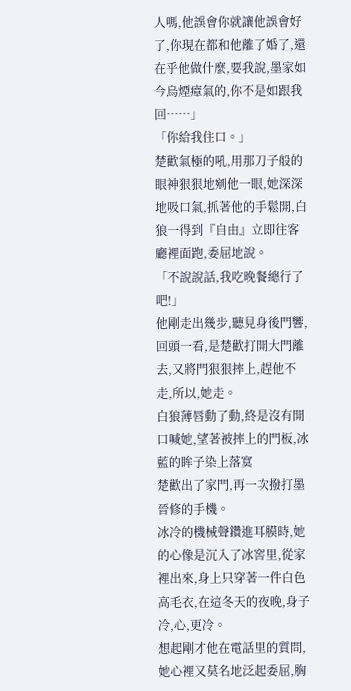人嗎,他誤會你就讓他誤會好了,你現在都和他離了婚了,還在乎他做什麼,要我說,墨家如今烏煙瘴氣的,你不是如跟我回……」
「你給我住口。」
楚歡氣極的吼,用那刀子般的眼神狠狠地剜他一眼,她深深地吸口氣,抓著他的手鬆開,白狼一得到『自由』立即往客廳裡面跑,委屈地說。
「不說說話,我吃晚餐總行了吧!」
他剛走出幾步,聽見身後門響,回頭一看,是楚歡打開大門離去,又將門狠狠摔上,趕他不走,所以,她走。
白狼薄唇動了動,終是沒有開口喊她,望著被摔上的門板,冰藍的眸子染上落寞
楚歡出了家門,再一次撥打墨晉修的手機。
冰冷的機械聲鑽進耳膜時,她的心像是沉入了冰窖里,從家裡出來,身上只穿著一件白色高毛衣,在這冬天的夜晚,身子冷,心,更冷。
想起剛才他在電話里的質問,她心裡又莫名地泛起委屈,胸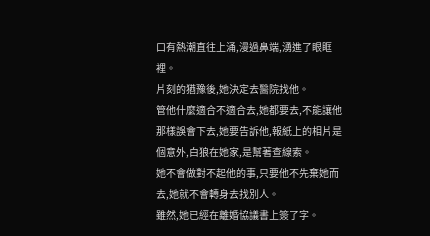口有熱潮直往上涌,漫過鼻端,湧進了眼眶裡。
片刻的猶豫後,她決定去醫院找他。
管他什麼適合不適合去,她都要去,不能讓他那樣誤會下去,她要告訴他,報紙上的相片是個意外,白狼在她家,是幫著查線索。
她不會做對不起他的事,只要他不先棄她而去,她就不會轉身去找別人。
雖然,她已經在離婚協議書上簽了字。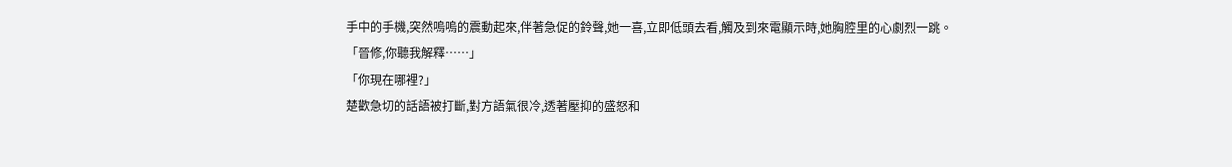手中的手機,突然嗚嗚的震動起來,伴著急促的鈴聲,她一喜,立即低頭去看,觸及到來電顯示時,她胸腔里的心劇烈一跳。
「晉修,你聽我解釋……」
「你現在哪裡?」
楚歡急切的話語被打斷,對方語氣很冷,透著壓抑的盛怒和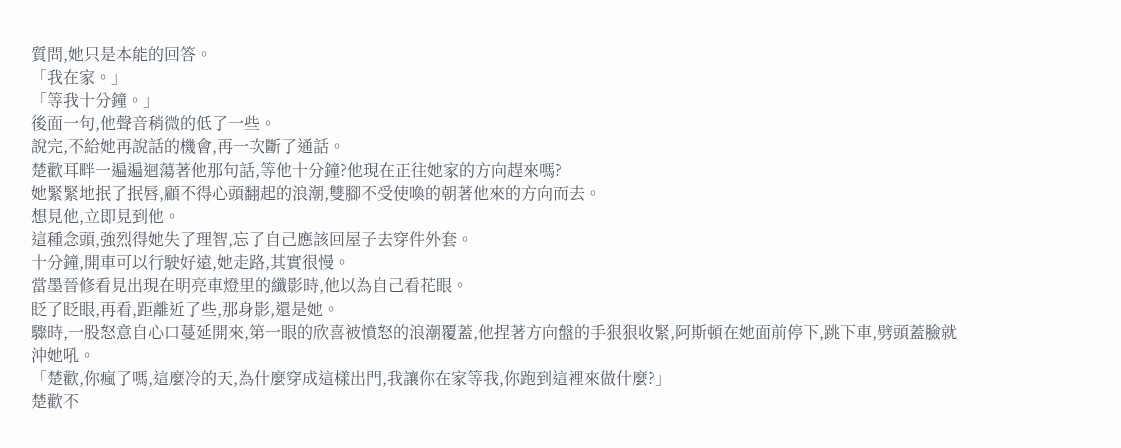質問,她只是本能的回答。
「我在家。」
「等我十分鐘。」
後面一句,他聲音稍微的低了一些。
說完,不給她再說話的機會,再一次斷了通話。
楚歡耳畔一遍遍迴蕩著他那句話,等他十分鐘?他現在正往她家的方向趕來嗎?
她緊緊地抿了抿唇,顧不得心頭翻起的浪潮,雙腳不受使喚的朝著他來的方向而去。
想見他,立即見到他。
這種念頭,強烈得她失了理智,忘了自己應該回屋子去穿件外套。
十分鐘,開車可以行駛好遠,她走路,其實很慢。
當墨晉修看見出現在明亮車燈里的纖影時,他以為自己看花眼。
眨了眨眼,再看,距離近了些,那身影,還是她。
驟時,一股怒意自心口蔓延開來,第一眼的欣喜被憤怒的浪潮覆蓋,他捏著方向盤的手狠狠收緊,阿斯頓在她面前停下,跳下車,劈頭蓋臉就沖她吼。
「楚歡,你瘋了嗎,這麼冷的天,為什麼穿成這樣出門,我讓你在家等我,你跑到這裡來做什麼?」
楚歡不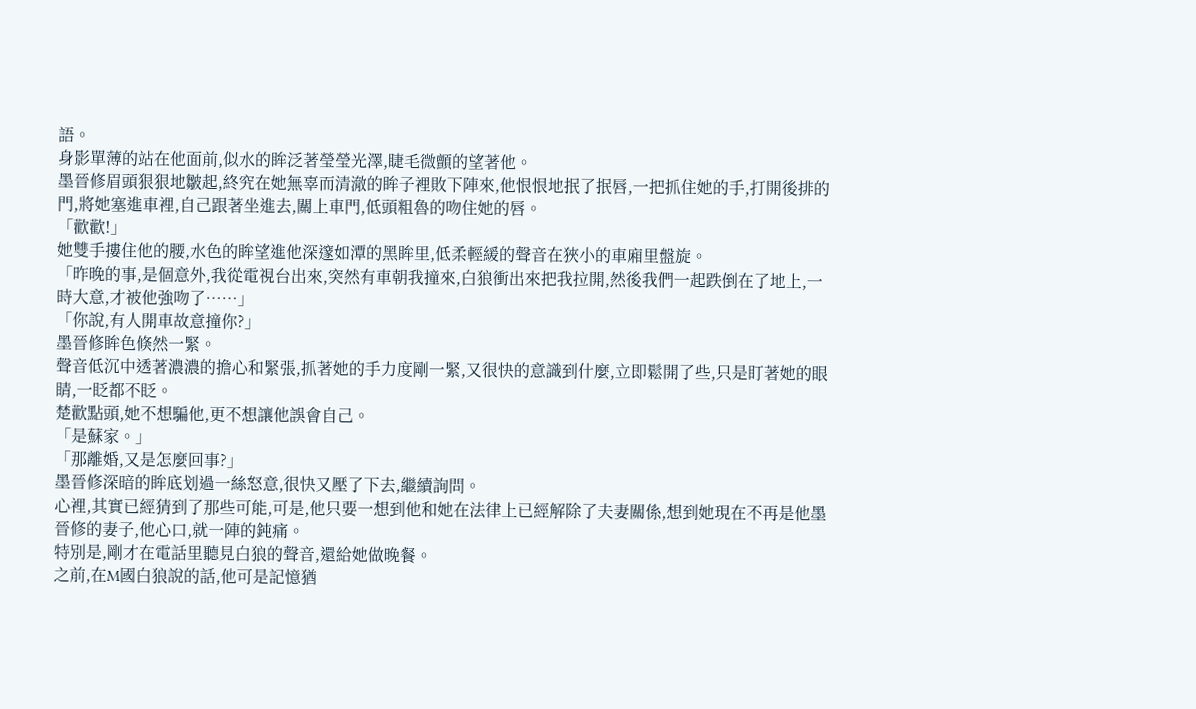語。
身影單薄的站在他面前,似水的眸泛著瑩瑩光澤,睫毛微顫的望著他。
墨晉修眉頭狠狠地皺起,終究在她無辜而清澈的眸子裡敗下陣來,他恨恨地抿了抿唇,一把抓住她的手,打開後排的門,將她塞進車裡,自己跟著坐進去,關上車門,低頭粗魯的吻住她的唇。
「歡歡!」
她雙手摟住他的腰,水色的眸望進他深邃如潭的黑眸里,低柔輕緩的聲音在狹小的車廂里盤旋。
「昨晚的事,是個意外,我從電視台出來,突然有車朝我撞來,白狼衝出來把我拉開,然後我們一起跌倒在了地上,一時大意,才被他強吻了……」
「你說,有人開車故意撞你?」
墨晉修眸色倏然一緊。
聲音低沉中透著濃濃的擔心和緊張,抓著她的手力度剛一緊,又很快的意識到什麼,立即鬆開了些,只是盯著她的眼睛,一眨都不眨。
楚歡點頭,她不想騙他,更不想讓他誤會自己。
「是蘇家。」
「那離婚,又是怎麼回事?」
墨晉修深暗的眸底划過一絲怒意,很快又壓了下去,繼續詢問。
心裡,其實已經猜到了那些可能,可是,他只要一想到他和她在法律上已經解除了夫妻關係,想到她現在不再是他墨晉修的妻子,他心口,就一陣的鈍痛。
特別是,剛才在電話里聽見白狼的聲音,還給她做晚餐。
之前,在M國白狼說的話,他可是記憶猶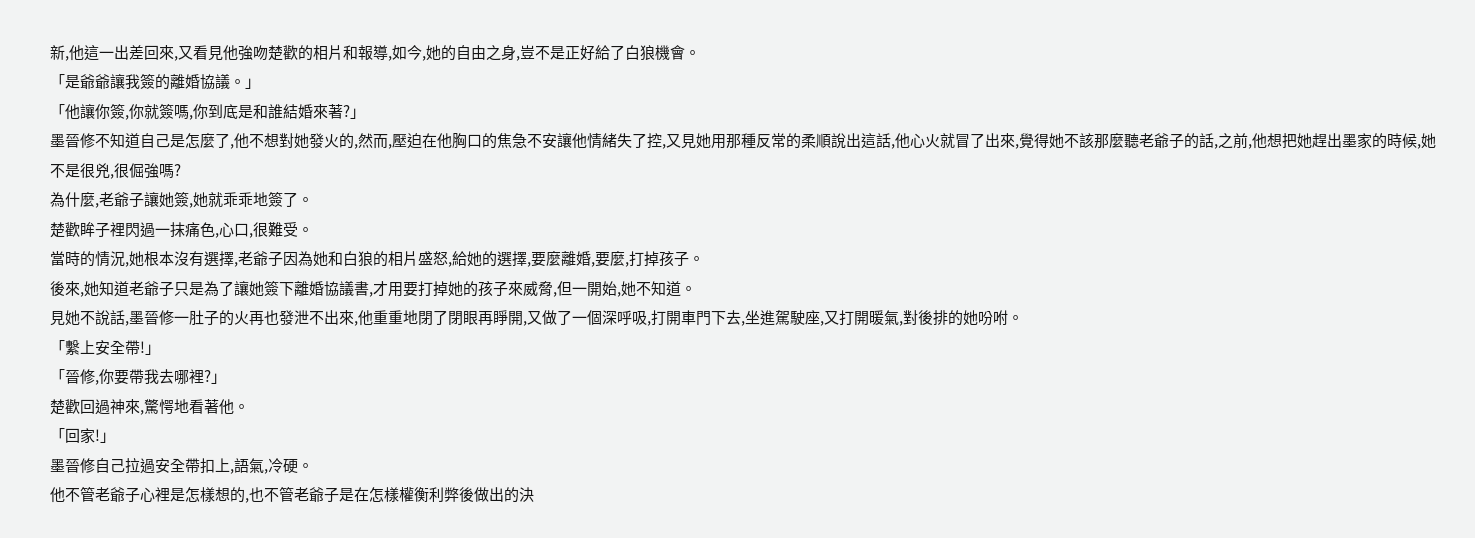新,他這一出差回來,又看見他強吻楚歡的相片和報導,如今,她的自由之身,豈不是正好給了白狼機會。
「是爺爺讓我簽的離婚協議。」
「他讓你簽,你就簽嗎,你到底是和誰結婚來著?」
墨晉修不知道自己是怎麼了,他不想對她發火的,然而,壓迫在他胸口的焦急不安讓他情緒失了控,又見她用那種反常的柔順說出這話,他心火就冒了出來,覺得她不該那麼聽老爺子的話,之前,他想把她趕出墨家的時候,她不是很兇,很倔強嗎?
為什麼,老爺子讓她簽,她就乖乖地簽了。
楚歡眸子裡閃過一抹痛色,心口,很難受。
當時的情況,她根本沒有選擇,老爺子因為她和白狼的相片盛怒,給她的選擇,要麼離婚,要麼,打掉孩子。
後來,她知道老爺子只是為了讓她簽下離婚協議書,才用要打掉她的孩子來威脅,但一開始,她不知道。
見她不說話,墨晉修一肚子的火再也發泄不出來,他重重地閉了閉眼再睜開,又做了一個深呼吸,打開車門下去,坐進駕駛座,又打開暖氣,對後排的她吩咐。
「繫上安全帶!」
「晉修,你要帶我去哪裡?」
楚歡回過神來,驚愕地看著他。
「回家!」
墨晉修自己拉過安全帶扣上,語氣,冷硬。
他不管老爺子心裡是怎樣想的,也不管老爺子是在怎樣權衡利弊後做出的決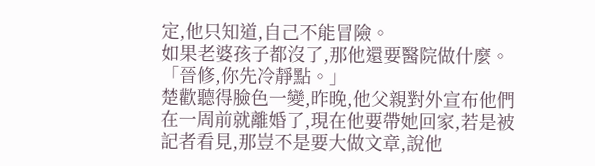定,他只知道,自己不能冒險。
如果老婆孩子都沒了,那他還要醫院做什麼。
「晉修,你先冷靜點。」
楚歡聽得臉色一變,昨晚,他父親對外宣布他們在一周前就離婚了,現在他要帶她回家,若是被記者看見,那豈不是要大做文章,說他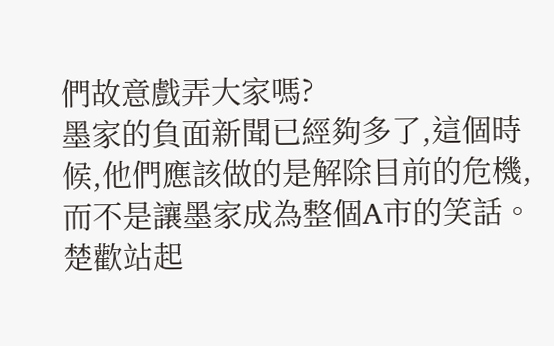們故意戲弄大家嗎?
墨家的負面新聞已經夠多了,這個時候,他們應該做的是解除目前的危機,而不是讓墨家成為整個A市的笑話。
楚歡站起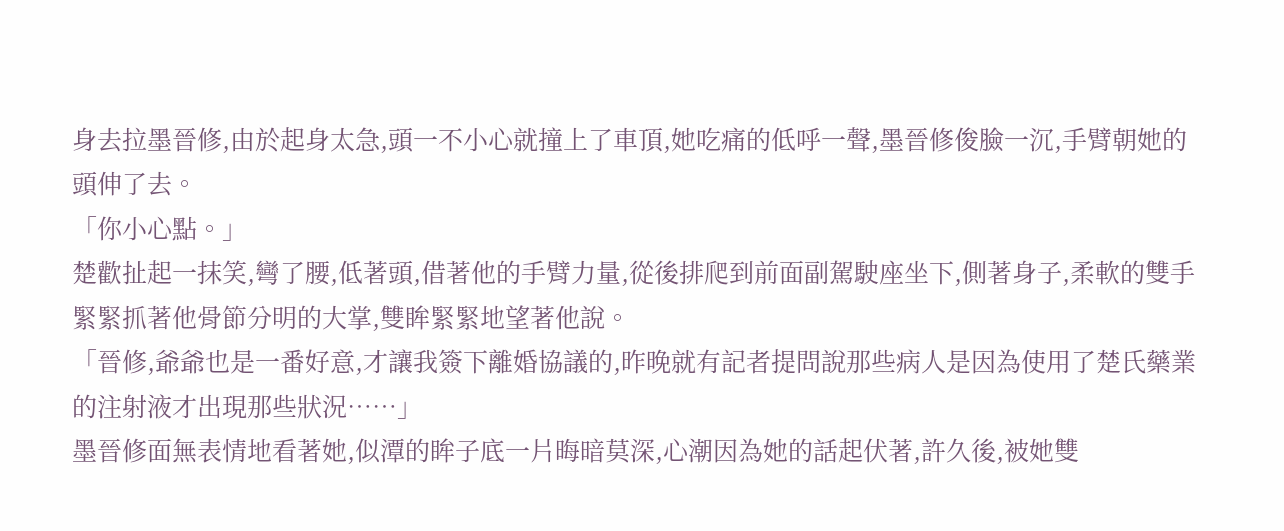身去拉墨晉修,由於起身太急,頭一不小心就撞上了車頂,她吃痛的低呼一聲,墨晉修俊臉一沉,手臂朝她的頭伸了去。
「你小心點。」
楚歡扯起一抹笑,彎了腰,低著頭,借著他的手臂力量,從後排爬到前面副駕駛座坐下,側著身子,柔軟的雙手緊緊抓著他骨節分明的大掌,雙眸緊緊地望著他說。
「晉修,爺爺也是一番好意,才讓我簽下離婚協議的,昨晚就有記者提問說那些病人是因為使用了楚氏藥業的注射液才出現那些狀況……」
墨晉修面無表情地看著她,似潭的眸子底一片晦暗莫深,心潮因為她的話起伏著,許久後,被她雙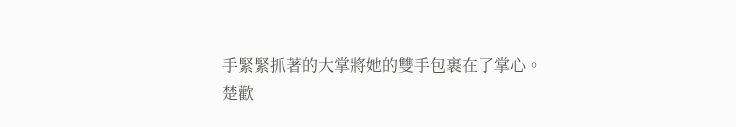手緊緊抓著的大掌將她的雙手包裹在了掌心。
楚歡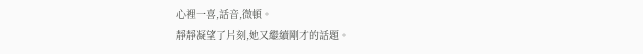心裡一喜,話音,微頓。
靜靜凝望了片刻,她又繼續剛才的話題。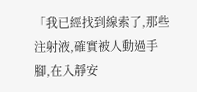「我已經找到線索了,那些注射液,確實被人動過手腳,在入靜安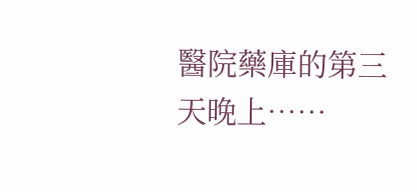醫院藥庫的第三天晚上……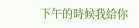下午的時候我給你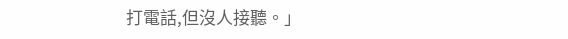打電話,但沒人接聽。」